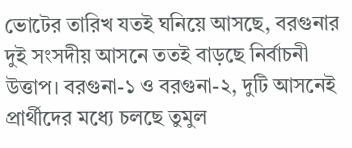ভোটের তারিখ যতই ঘনিয়ে আসছে, বরগুনার দুই সংসদীয় আসনে ততই বাড়ছে নির্বাচনী উত্তাপ। বরগুনা-১ ও বরগুনা-২, দুটি আসনেই প্রার্থীদের মধ্যে চলছে তুমুল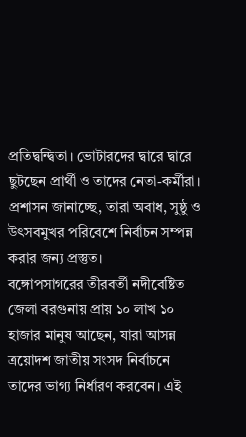প্রতিদ্বন্দ্বিতা। ভোটারদের দ্বারে দ্বারে ছুটছেন প্রার্থী ও তাদের নেতা-কর্মীরা। প্রশাসন জানাচ্ছে, তারা অবাধ, সুষ্ঠু ও উৎসবমুখর পরিবেশে নির্বাচন সম্পন্ন করার জন্য প্রস্তুত।
বঙ্গোপসাগরের তীরবর্তী নদীবেষ্টিত জেলা বরগুনায় প্রায় ১০ লাখ ১০ হাজার মানুষ আছেন, যারা আসন্ন ত্রয়োদশ জাতীয় সংসদ নির্বাচনে তাদের ভাগ্য নির্ধারণ করবেন। এই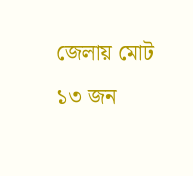জেলায় মোট ১৩ জন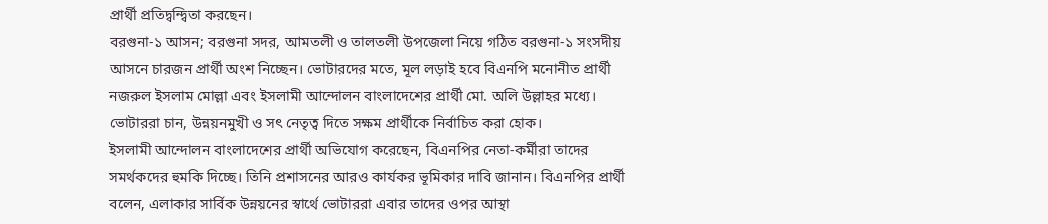প্রার্থী প্রতিদ্বন্দ্বিতা করছেন।
বরগুনা-১ আসন; বরগুনা সদর, আমতলী ও তালতলী উপজেলা নিয়ে গঠিত বরগুনা-১ সংসদীয় আসনে চারজন প্রার্থী অংশ নিচ্ছেন। ভোটারদের মতে, মূল লড়াই হবে বিএনপি মনোনীত প্রার্থী নজরুল ইসলাম মোল্লা এবং ইসলামী আন্দোলন বাংলাদেশের প্রার্থী মো. অলি উল্লাহর মধ্যে। ভোটাররা চান, উন্নয়নমুখী ও সৎ নেতৃত্ব দিতে সক্ষম প্রার্থীকে নির্বাচিত করা হোক।
ইসলামী আন্দোলন বাংলাদেশের প্রার্থী অভিযোগ করেছেন, বিএনপির নেতা-কর্মীরা তাদের সমর্থকদের হুমকি দিচ্ছে। তিনি প্রশাসনের আরও কার্যকর ভূমিকার দাবি জানান। বিএনপির প্রার্থী বলেন, এলাকার সার্বিক উন্নয়নের স্বার্থে ভোটাররা এবার তাদের ওপর আস্থা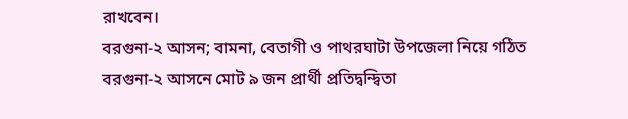রাখবেন।
বরগুনা-২ আসন; বামনা, বেতাগী ও পাথরঘাটা উপজেলা নিয়ে গঠিত বরগুনা-২ আসনে মোট ৯ জন প্রার্থী প্রতিদ্বন্দ্বিতা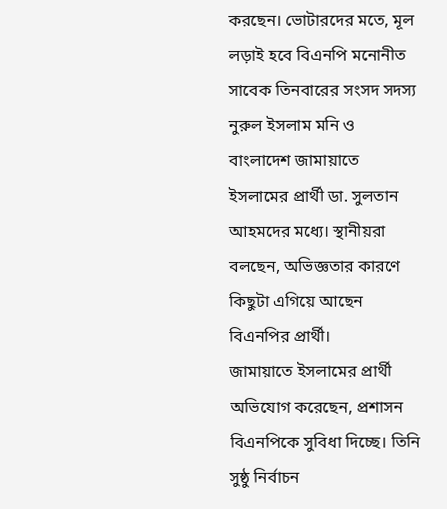করছেন। ভোটারদের মতে, মূল লড়াই হবে বিএনপি মনোনীত সাবেক তিনবারের সংসদ সদস্য নুরুল ইসলাম মনি ও বাংলাদেশ জামায়াতে ইসলামের প্রার্থী ডা. সুলতান আহমদের মধ্যে। স্থানীয়রা বলছেন, অভিজ্ঞতার কারণে কিছুটা এগিয়ে আছেন বিএনপির প্রার্থী।
জামায়াতে ইসলামের প্রার্থী অভিযোগ করেছেন, প্রশাসন বিএনপিকে সুবিধা দিচ্ছে। তিনি সুষ্ঠু নির্বাচন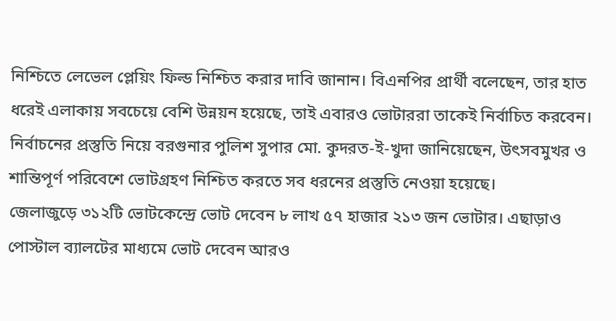নিশ্চিতে লেভেল প্লেয়িং ফিল্ড নিশ্চিত করার দাবি জানান। বিএনপির প্রার্থী বলেছেন, তার হাত ধরেই এলাকায় সবচেয়ে বেশি উন্নয়ন হয়েছে, তাই এবারও ভোটাররা তাকেই নির্বাচিত করবেন।
নির্বাচনের প্রস্তুতি নিয়ে বরগুনার পুলিশ সুপার মো. কুদরত-ই-খুদা জানিয়েছেন, উৎসবমুখর ও শান্তিপূর্ণ পরিবেশে ভোটগ্রহণ নিশ্চিত করতে সব ধরনের প্রস্তুতি নেওয়া হয়েছে।
জেলাজুড়ে ৩১২টি ভোটকেন্দ্রে ভোট দেবেন ৮ লাখ ৫৭ হাজার ২১৩ জন ভোটার। এছাড়াও পোস্টাল ব্যালটের মাধ্যমে ভোট দেবেন আরও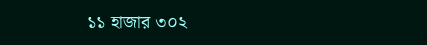১১ হাজার ৩০২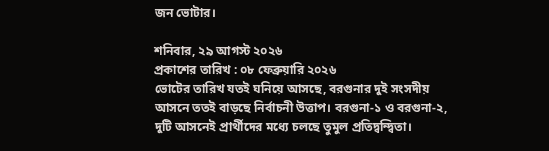জন ভোটার।

শনিবার, ২৯ আগস্ট ২০২৬
প্রকাশের তারিখ : ০৮ ফেব্রুয়ারি ২০২৬
ভোটের তারিখ যতই ঘনিয়ে আসছে, বরগুনার দুই সংসদীয় আসনে ততই বাড়ছে নির্বাচনী উত্তাপ। বরগুনা-১ ও বরগুনা-২, দুটি আসনেই প্রার্থীদের মধ্যে চলছে তুমুল প্রতিদ্বন্দ্বিতা।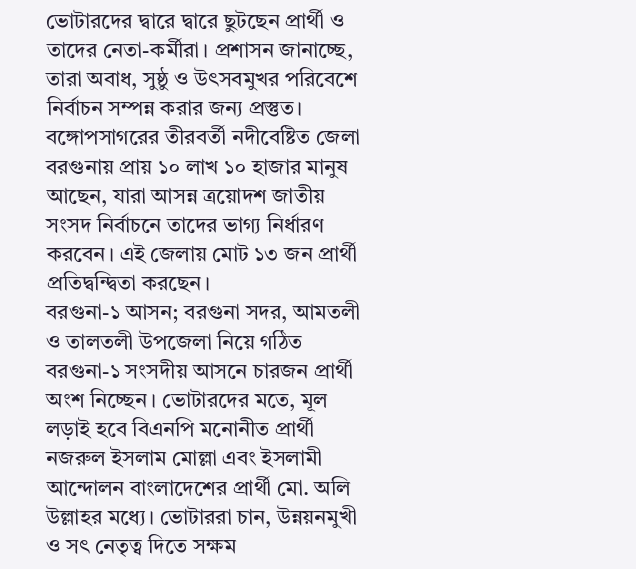ভোটারদের দ্বারে দ্বারে ছুটছেন প্রার্থী ও তাদের নেতা-কর্মীরা। প্রশাসন জানাচ্ছে, তারা অবাধ, সুষ্ঠু ও উৎসবমুখর পরিবেশে নির্বাচন সম্পন্ন করার জন্য প্রস্তুত।
বঙ্গোপসাগরের তীরবর্তী নদীবেষ্টিত জেলা বরগুনায় প্রায় ১০ লাখ ১০ হাজার মানুষ আছেন, যারা আসন্ন ত্রয়োদশ জাতীয় সংসদ নির্বাচনে তাদের ভাগ্য নির্ধারণ করবেন। এই জেলায় মোট ১৩ জন প্রার্থী প্রতিদ্বন্দ্বিতা করছেন।
বরগুনা-১ আসন; বরগুনা সদর, আমতলী ও তালতলী উপজেলা নিয়ে গঠিত বরগুনা-১ সংসদীয় আসনে চারজন প্রার্থী অংশ নিচ্ছেন। ভোটারদের মতে, মূল লড়াই হবে বিএনপি মনোনীত প্রার্থী নজরুল ইসলাম মোল্লা এবং ইসলামী আন্দোলন বাংলাদেশের প্রার্থী মো. অলি উল্লাহর মধ্যে। ভোটাররা চান, উন্নয়নমুখী ও সৎ নেতৃত্ব দিতে সক্ষম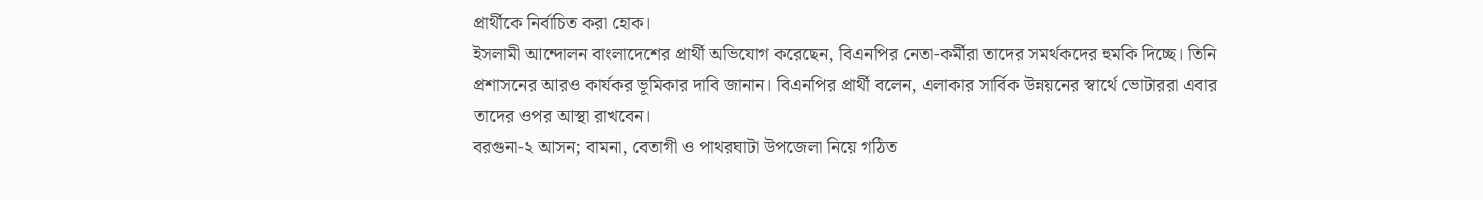প্রার্থীকে নির্বাচিত করা হোক।
ইসলামী আন্দোলন বাংলাদেশের প্রার্থী অভিযোগ করেছেন, বিএনপির নেতা-কর্মীরা তাদের সমর্থকদের হুমকি দিচ্ছে। তিনি প্রশাসনের আরও কার্যকর ভূমিকার দাবি জানান। বিএনপির প্রার্থী বলেন, এলাকার সার্বিক উন্নয়নের স্বার্থে ভোটাররা এবার তাদের ওপর আস্থা রাখবেন।
বরগুনা-২ আসন; বামনা, বেতাগী ও পাথরঘাটা উপজেলা নিয়ে গঠিত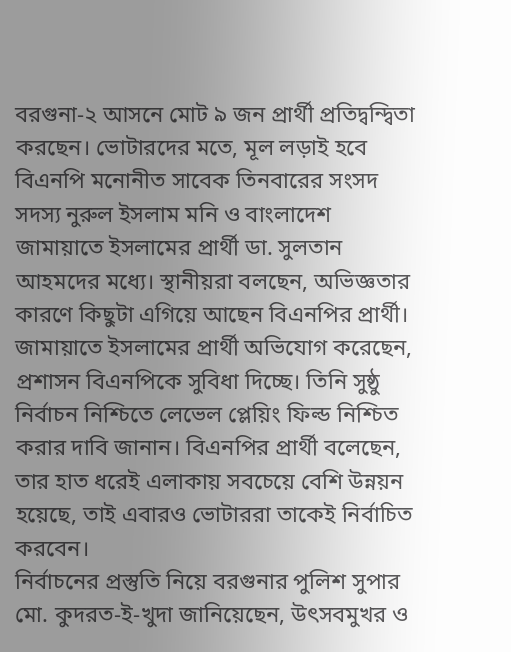বরগুনা-২ আসনে মোট ৯ জন প্রার্থী প্রতিদ্বন্দ্বিতা করছেন। ভোটারদের মতে, মূল লড়াই হবে বিএনপি মনোনীত সাবেক তিনবারের সংসদ সদস্য নুরুল ইসলাম মনি ও বাংলাদেশ জামায়াতে ইসলামের প্রার্থী ডা. সুলতান আহমদের মধ্যে। স্থানীয়রা বলছেন, অভিজ্ঞতার কারণে কিছুটা এগিয়ে আছেন বিএনপির প্রার্থী।
জামায়াতে ইসলামের প্রার্থী অভিযোগ করেছেন, প্রশাসন বিএনপিকে সুবিধা দিচ্ছে। তিনি সুষ্ঠু নির্বাচন নিশ্চিতে লেভেল প্লেয়িং ফিল্ড নিশ্চিত করার দাবি জানান। বিএনপির প্রার্থী বলেছেন, তার হাত ধরেই এলাকায় সবচেয়ে বেশি উন্নয়ন হয়েছে, তাই এবারও ভোটাররা তাকেই নির্বাচিত করবেন।
নির্বাচনের প্রস্তুতি নিয়ে বরগুনার পুলিশ সুপার মো. কুদরত-ই-খুদা জানিয়েছেন, উৎসবমুখর ও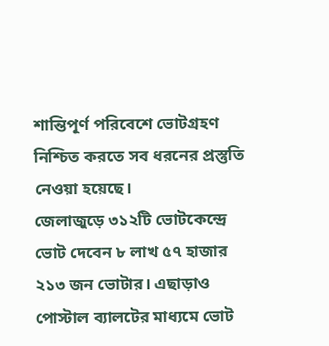শান্তিপূর্ণ পরিবেশে ভোটগ্রহণ নিশ্চিত করতে সব ধরনের প্রস্তুতি নেওয়া হয়েছে।
জেলাজুড়ে ৩১২টি ভোটকেন্দ্রে ভোট দেবেন ৮ লাখ ৫৭ হাজার ২১৩ জন ভোটার। এছাড়াও পোস্টাল ব্যালটের মাধ্যমে ভোট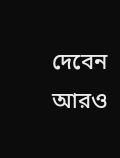দেবেন আরও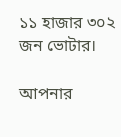১১ হাজার ৩০২ জন ভোটার।

আপনার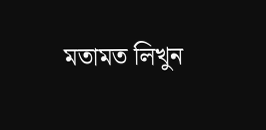মতামত লিখুন